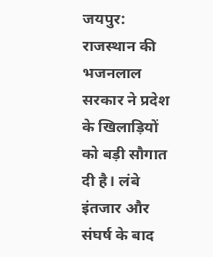जयपुर: राजस्थान की भजनलाल सरकार ने प्रदेश के खिलाड़ियों को बड़ी सौगात दी है। लंबे इंतजार और संघर्ष के बाद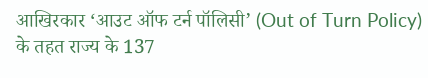आखिरकार ‘आउट ऑफ टर्न पॉलिसी’ (Out of Turn Policy) के तहत राज्य के 137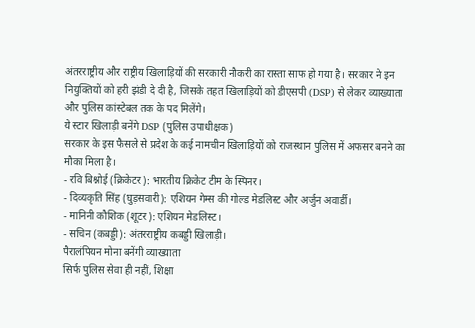अंतरराष्ट्रीय और राष्ट्रीय खिलाड़ियों की सरकारी नौकरी का रास्ता साफ हो गया है। सरकार ने इन नियुक्तियों को हरी झंडी दे दी है, जिसके तहत खिलाड़ियों को डीएसपी (DSP) से लेकर व्याख्याता और पुलिस कांस्टेबल तक के पद मिलेंगे।
ये स्टार खिलाड़ी बनेंगे DSP (पुलिस उपाधीक्षक)
सरकार के इस फैसले से प्रदेश के कई नामचीन खिलाड़ियों को राजस्थान पुलिस में अफसर बनने का मौका मिला है।
- रवि बिश्नोई (क्रिकेटर): भारतीय क्रिकेट टीम के स्पिनर।
- दिव्यकृति सिंह (घुड़सवारी): एशियन गेम्स की गोल्ड मेडलिस्ट और अर्जुन अवार्डी।
- मानिनी कौशिक (शूटर): एशियन मेडलिस्ट।
- सचिन (कबड्डी): अंतरराष्ट्रीय कबड्डी खिलाड़ी।
पैरालंपियन मोना बनेंगी व्याख्याता
सिर्फ पुलिस सेवा ही नहीं, शिक्षा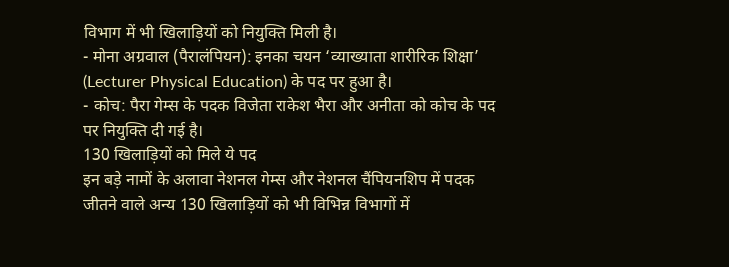विभाग में भी खिलाड़ियों को नियुक्ति मिली है।
- मोना अग्रवाल (पैरालंपियन): इनका चयन ‘व्याख्याता शारीरिक शिक्षा’ (Lecturer Physical Education) के पद पर हुआ है।
- कोच: पैरा गेम्स के पदक विजेता राकेश भैरा और अनीता को कोच के पद पर नियुक्ति दी गई है।
130 खिलाड़ियों को मिले ये पद
इन बड़े नामों के अलावा नेशनल गेम्स और नेशनल चैंपियनशिप में पदक जीतने वाले अन्य 130 खिलाड़ियों को भी विभिन्न विभागों में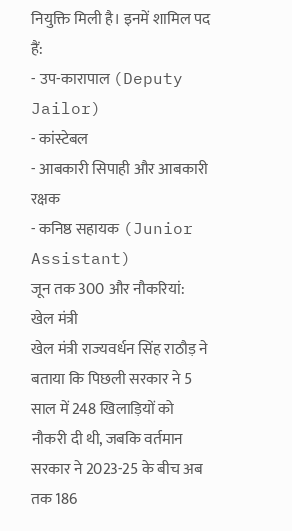नियुक्ति मिली है। इनमें शामिल पद हैं:
- उप-कारापाल (Deputy Jailor)
- कांस्टेबल
- आबकारी सिपाही और आबकारी रक्षक
- कनिष्ठ सहायक (Junior Assistant)
जून तक 300 और नौकरियां: खेल मंत्री
खेल मंत्री राज्यवर्धन सिंह राठौड़ ने बताया कि पिछली सरकार ने 5 साल में 248 खिलाड़ियों को नौकरी दी थी, जबकि वर्तमान सरकार ने 2023-25 के बीच अब तक 186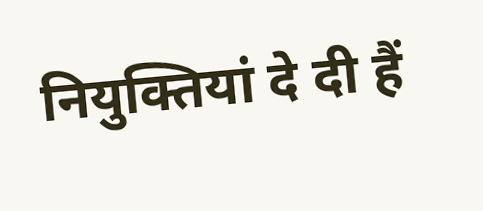नियुक्तियां दे दी हैं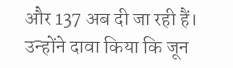और 137 अब दी जा रही हैं। उन्होंने दावा किया कि जून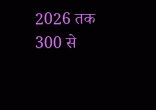2026 तक 300 से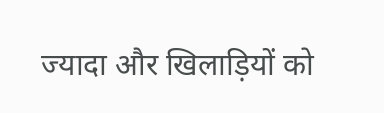ज्यादा और खिलाड़ियों को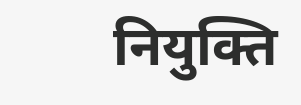नियुक्ति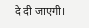दे दी जाएगी।